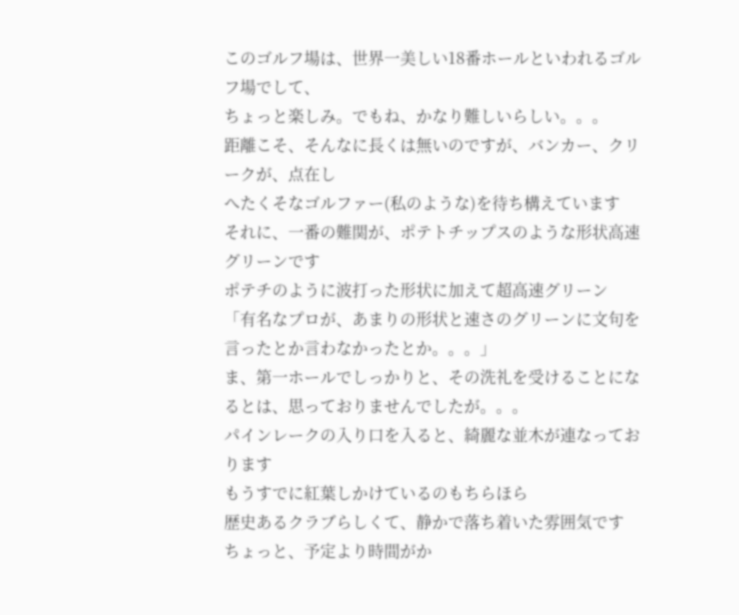このゴルフ場は、世界一美しい18番ホールといわれるゴルフ場でして、
ちょっと楽しみ。でもね、かなり難しいらしい。。。
距離こそ、そんなに長くは無いのですが、バンカー、クリークが、点在し
へたくそなゴルファー(私のような)を待ち構えています
それに、一番の難関が、ポテトチップスのような形状高速グリーンです
ポテチのように波打った形状に加えて超高速グリーン
「有名なプロが、あまりの形状と速さのグリーンに文句を言ったとか言わなかったとか。。。」
ま、第一ホールでしっかりと、その洗礼を受けることになるとは、思っておりませんでしたが。。。
パインレークの入り口を入ると、綺麗な並木が連なっております
もうすでに紅葉しかけているのもちらほら
歴史あるクラブらしくて、静かで落ち着いた雰囲気です
ちょっと、予定より時間がか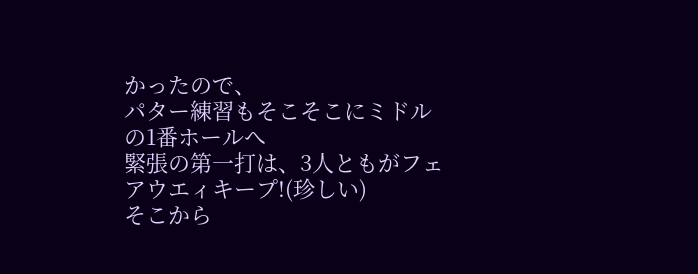かったので、
パター練習もそこそこにミドルの1番ホールへ
緊張の第一打は、3人ともがフェアウエィキープ!(珍しい)
そこから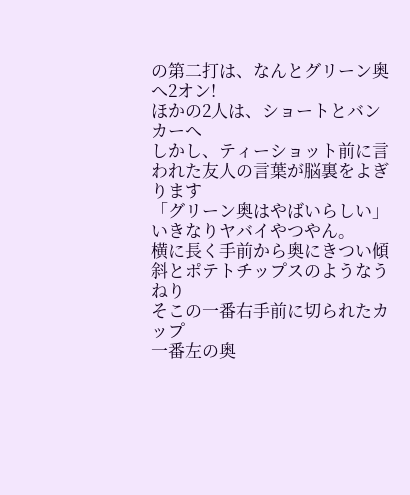の第二打は、なんとグリーン奥へ2オン!
ほかの2人は、ショートとバンカーへ
しかし、ティーショット前に言われた友人の言葉が脳裏をよぎります
「グリーン奥はやばいらしい」
いきなりヤバイやつやん。
横に長く手前から奥にきつい傾斜とポテトチップスのようなうねり
そこの一番右手前に切られたカップ
一番左の奥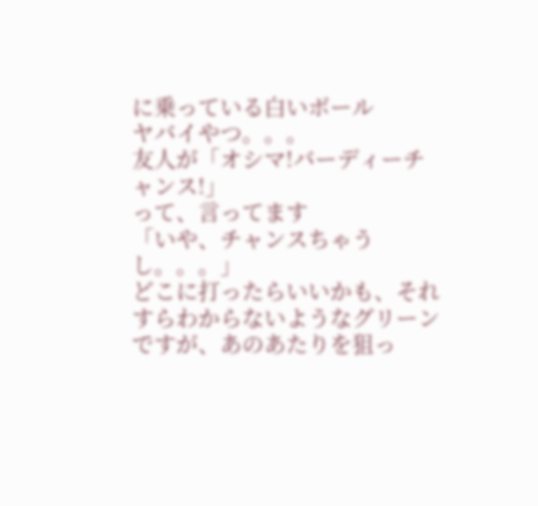に乗っている白いボール
ヤバイやつ。。。
友人が「オシマ!バーディーチャンス!」
って、言ってます
「いや、チャンスちゃうし。。。」
どこに打ったらいいかも、それすらわからないようなグリーンですが、あのあたりを狙っ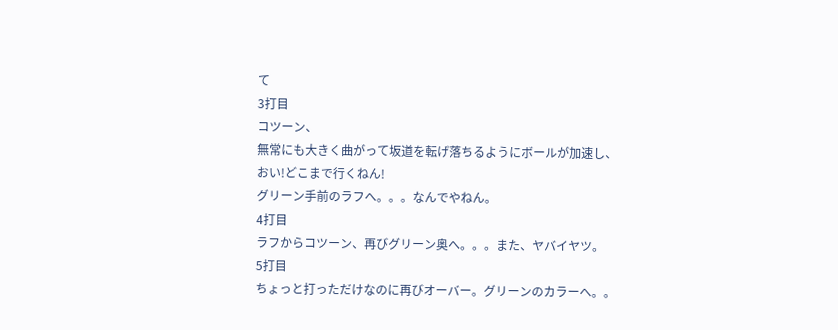て
3打目
コツーン、
無常にも大きく曲がって坂道を転げ落ちるようにボールが加速し、
おい!どこまで行くねん!
グリーン手前のラフへ。。。なんでやねん。
4打目
ラフからコツーン、再びグリーン奥へ。。。また、ヤバイヤツ。
5打目
ちょっと打っただけなのに再びオーバー。グリーンのカラーへ。。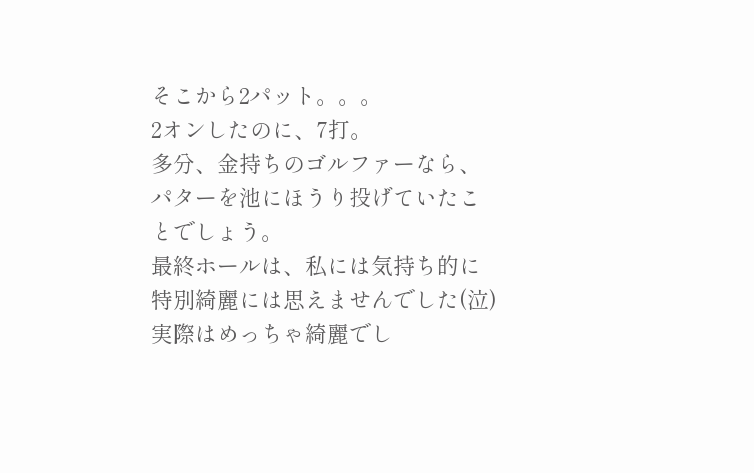そこから2パット。。。
2オンしたのに、7打。
多分、金持ちのゴルファーなら、パターを池にほうり投げていたことでしょう。
最終ホールは、私には気持ち的に特別綺麗には思えませんでした(泣)実際はめっちゃ綺麗でし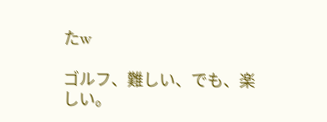たw

ゴルフ、難しい、でも、楽しい。